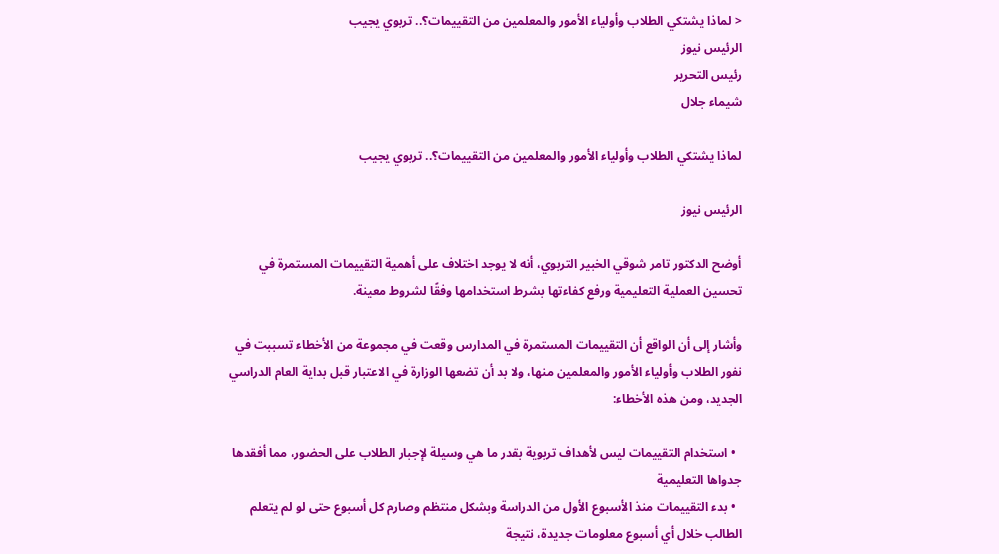< لماذا يشتكي الطلاب وأولياء الأمور والمعلمين من التقييمات؟.. تربوي يجيب
الرئيس نيوز
رئيس التحرير
شيماء جلال

لماذا يشتكي الطلاب وأولياء الأمور والمعلمين من التقييمات؟.. تربوي يجيب

الرئيس نيوز

أوضح الدكتور تامر شوقي الخبير التربوي، أنه لا يوجد اختلاف على أهمية التقييمات المستمرة في تحسين العملية التعليمية ورفع كفاءتها بشرط استخدامها وفقًا لشروط معينة.

وأشار إلى أن الواقع أن التقييمات المستمرة في المدارس وقعت في مجموعة من الأخطاء تسببت في نفور الطلاب وأولياء الأمور والمعلمين منها، ولا بد أن تضعها الوزارة في الاعتبار قبل بداية العام الدراسي الجديد، ومن هذه الأخطاء:

  • استخدام التقييمات ليس لأهداف تربوية بقدر ما هي وسيلة لإجبار الطلاب على الحضور، مما أفقدها جدواها التعليمية
  • بدء التقييمات منذ الأسبوع الأول من الدراسة وبشكل منتظم وصارم كل أسبوع حتى لو لم يتعلم الطالب خلال أي أسبوع معلومات جديدة، نتيجة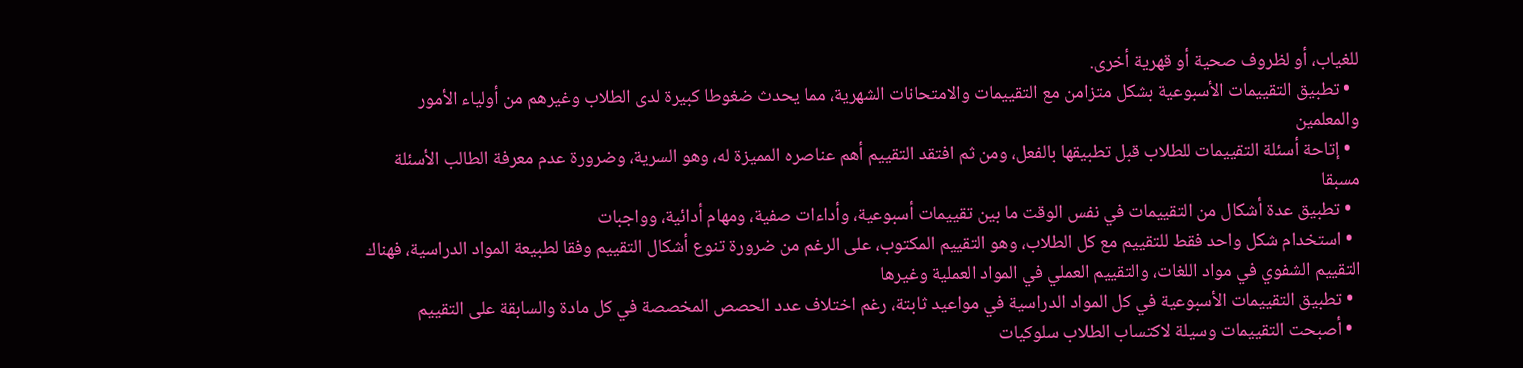للغياب، أو لظروف صحية أو قهرية أخرى.
  • تطبيق التقييمات الأسبوعية بشكل متزامن مع التقييمات والامتحانات الشهرية، مما يحدث ضغوطا كبيرة لدى الطلاب وغيرهم من أولياء الأمور والمعلمين
  • إتاحة أسئلة التقييمات للطلاب قبل تطبيقها بالفعل، ومن ثم افتقد التقييم أهم عناصره المميزة له، وهو السرية، وضرورة عدم معرفة الطالب الأسئلة مسبقا
  • تطبيق عدة أشكال من التقييمات في نفس الوقت ما بين تقييمات أسبوعية، وأداءات صفية، ومهام أدائية، وواجبات
  • استخدام شكل واحد فقط للتقييم مع كل الطلاب، وهو التقييم المكتوب، على الرغم من ضرورة تنوع أشكال التقييم وفقا لطبيعة المواد الدراسية، فهناك التقييم الشفوي في مواد اللغات، والتقييم العملي في المواد العملية وغيرها
  • تطبيق التقييمات الأسبوعية في كل المواد الدراسية في مواعيد ثابتة، رغم اختلاف عدد الحصص المخصصة في كل مادة والسابقة على التقييم
  • أصبحت التقييمات وسيلة لاكتساب الطلاب سلوكيات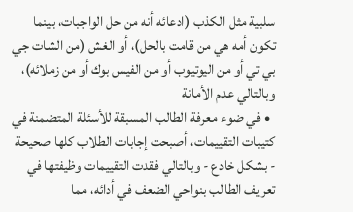سلبية مثل الكذب (ادعائه أنه من حل الواجبات، بينما تكون أمه هي من قامت بالحل)، أو الغش (من الشات جي بي تي أو من اليوتيوب أو من الفيس بوك أو من زملائه)، وبالتالي عدم الأمانة
  • في ضوء معرفة الطالب المسبقة للأسئلة المتضمنة في كتيبات التقييمات، أصبحت إجابات الطلاب كلها صحيحة - بشكل خادع - وبالتالي فقدت التقييمات وظيفتها في تعريف الطالب بنواحي الضعف في أدائه، مما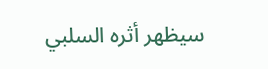سيظهر أثره السلبي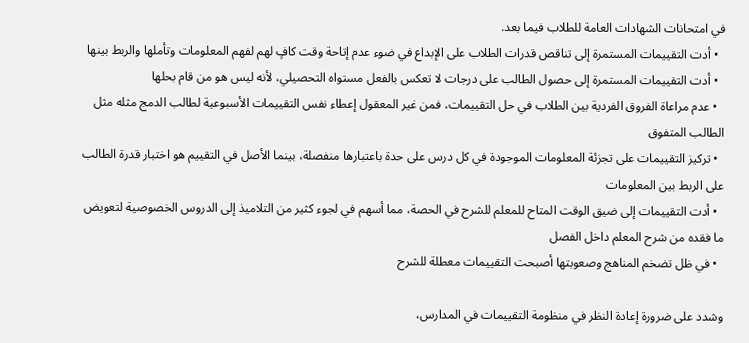في امتحانات الشهادات العامة للطلاب فيما بعد.
  • أدت التقييمات المستمرة إلى تناقص قدرات الطلاب على الإبداع في ضوء عدم إتاحة وقت كافٍ لهم لفهم المعلومات وتأملها والربط بينها
  • أدت التقييمات المستمرة إلى حصول الطالب على درجات لا تعكس بالفعل مستواه التحصيلي، لأنه ليس هو من قام بحلها
  • عدم مراعاة الفروق الفردية بين الطلاب في حل التقييمات، فمن غير المعقول إعطاء نفس التقييمات الأسبوعية لطالب الدمج مثله مثل الطالب المتفوق
  • تركيز التقييمات على تجزئة المعلومات الموجودة في كل درس على حدة باعتبارها منفصلة، بينما الأصل في التقييم هو اختبار قدرة الطالب على الربط بين المعلومات
  • أدت التقييمات إلى ضيق الوقت المتاح للمعلم للشرح في الحصة، مما أسهم في لجوء كثير من التلاميذ إلى الدروس الخصوصية لتعويض ما فقده من شرح المعلم داخل الفصل
  • في ظل تضخم المناهج وصعوبتها أصبحت التقييمات معطلة للشرح

وشدد على ضرورة إعادة النظر في منظومة التقييمات في المدارس،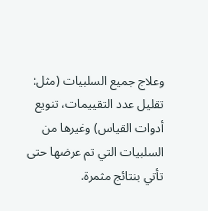وعلاج جميع السلبيات (مثل: تقليل عدد التقييمات، تنويع أدوات القياس) وغيرها من السلبيات التي تم عرضها حتى تأتي بنتائج مثمرة.